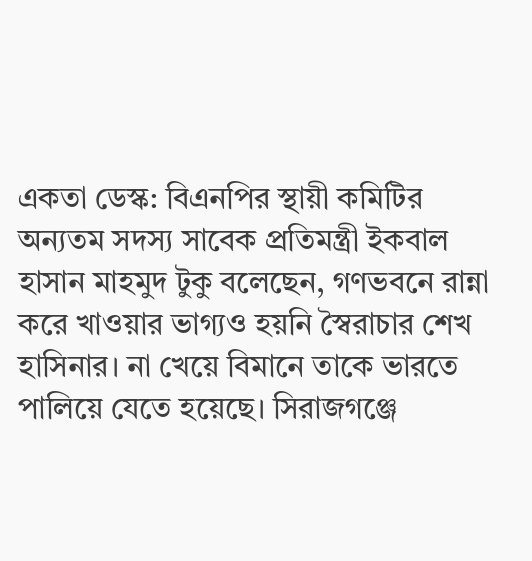একতা ডেস্ক: বিএনপির স্থায়ী কমিটির অন্যতম সদস্য সাবেক প্রতিমন্ত্রী ইকবাল হাসান মাহমুদ টুকু বলেছেন, গণভবনে রান্না করে খাওয়ার ভাগ্যও হয়নি স্বৈরাচার শেখ হাসিনার। না খেয়ে বিমানে তাকে ভারতে পালিয়ে যেতে হয়েছে। সিরাজগঞ্জে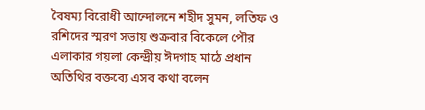বৈষম্য বিরোধী আন্দোলনে শহীদ সুমন, লতিফ ও রশিদের স্মরণ সভায় শুক্রবার বিকেলে পৌর এলাকার গয়লা কেন্দ্রীয় ঈদগাহ মাঠে প্রধান অতিথির বক্তব্যে এসব কথা বলেন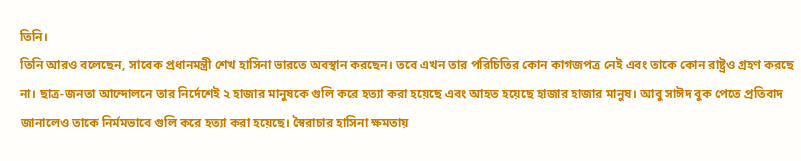তিনি।
তিনি আরও বলেছেন, সাবেক প্রধানমন্ত্রী শেখ হাসিনা ভারতে অবস্থান করছেন। তবে এখন তার পরিচিতির কোন কাগজপত্র নেই এবং তাকে কোন রাষ্ট্রও গ্রহণ করছে না। ছাত্র-জনতা আন্দোলনে তার নির্দেশেই ২ হাজার মানুষকে গুলি করে হত্যা করা হয়েছে এবং আহত হয়েছে হাজার হাজার মানুষ। আবু সাঈদ বুক পেতে প্রতিবাদ জানালেও তাকে নির্মমভাবে গুলি করে হত্যা করা হয়েছে। স্বৈরাচার হাসিনা ক্ষমতায়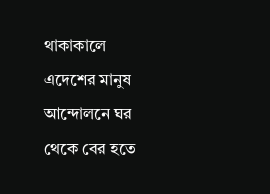থাকাকালে এদেশের মানুষ আন্দোলনে ঘর থেকে বের হতে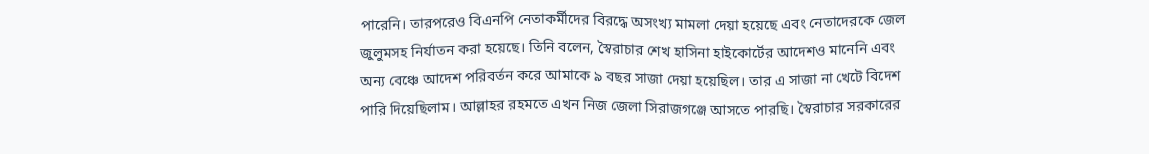পারেনি। তারপরেও বিএনপি নেতাকর্মীদের বিরদ্ধে অসংখ্য মামলা দেয়া হয়েছে এবং নেতাদেরকে জেল জুলুমসহ নির্যাতন করা হয়েছে। তিনি বলেন, স্বৈরাচার শেখ হাসিনা হাইকোর্টের আদেশও মানেনি এবং অন্য বেঞ্চে আদেশ পরিবর্তন করে আমাকে ৯ বছর সাজা দেয়া হয়েছিল। তার এ সাজা না খেটে বিদেশ পারি দিয়েছিলাম। আল্লাহর রহমতে এখন নিজ জেলা সিরাজগঞ্জে আসতে পারছি। স্বৈরাচার সরকারের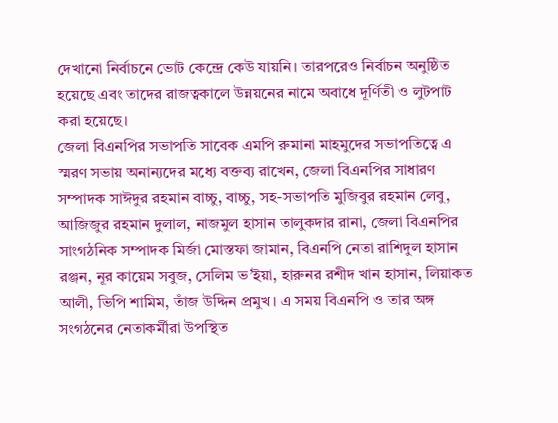দেখানো নির্বাচনে ভোট কেন্দ্রে কেউ যায়নি। তারপরেও নির্বাচন অনুষ্ঠিত হয়েছে এবং তাদের রাজত্বকালে উন্নয়নের নামে অবাধে দূর্ণিতী ও লুটপাট করা হয়েছে।
জেলা বিএনপির সভাপতি সাবেক এমপি রুমানা মাহমুদের সভাপতিত্বে এ স্মরণ সভায় অনান্যদের মধ্যে বক্তব্য রাখেন, জেলা বিএনপির সাধারণ সম্পাদক সাঈদুর রহমান বাচ্চু, বাচ্চু, সহ-সভাপতি মুজিবুর রহমান লেবু, আজিজুর রহমান দুলাল, নাজমুল হাসান তালুকদার রানা, জেলা বিএনপির সাংগঠনিক সম্পাদক মির্জা মোস্তফা জামান, বিএনপি নেতা রাশিদুল হাসান রঞ্জন, নূর কায়েম সবুজ, সেলিম ভ’ইয়া, হারুনর রশীদ খান হাসান, লিয়াকত আলী, ভিপি শামিম, তাঁজ উদ্দিন প্রমুখ। এ সময় বিএনপি ও তার অঙ্গ সংগঠনের নেতাকর্মীরা উপস্থিত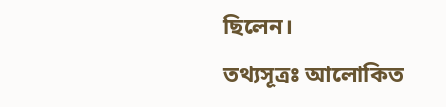ছিলেন।
তথ্যসূত্রঃ আলোকিত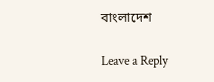বাংলাদেশ

Leave a Reply